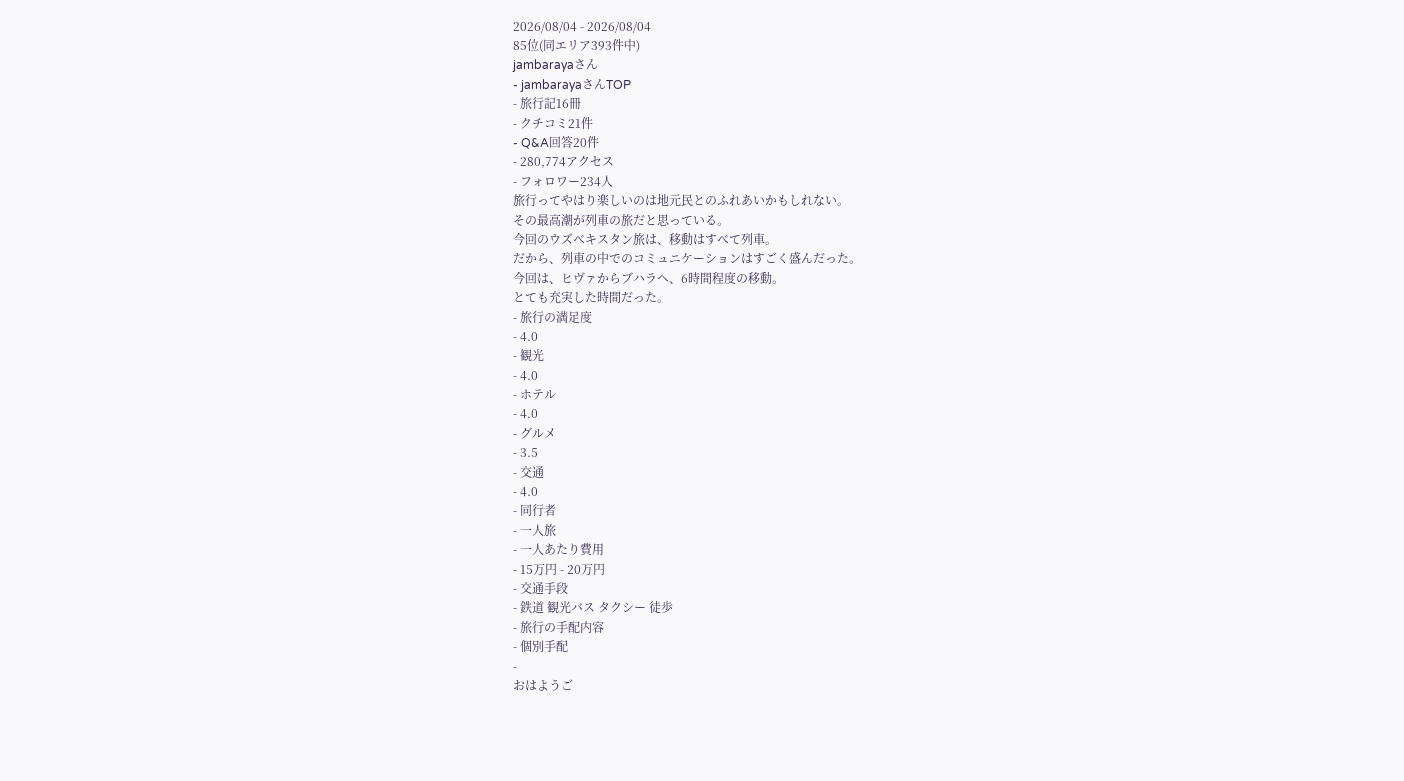2026/08/04 - 2026/08/04
85位(同エリア393件中)
jambarayaさん
- jambarayaさんTOP
- 旅行記16冊
- クチコミ21件
- Q&A回答20件
- 280,774アクセス
- フォロワー234人
旅行ってやはり楽しいのは地元民とのふれあいかもしれない。
その最高潮が列車の旅だと思っている。
今回のウズベキスタン旅は、移動はすべて列車。
だから、列車の中でのコミュニケーションはすごく盛んだった。
今回は、ヒヴァからブハラへ、6時間程度の移動。
とても充実した時間だった。
- 旅行の満足度
- 4.0
- 観光
- 4.0
- ホテル
- 4.0
- グルメ
- 3.5
- 交通
- 4.0
- 同行者
- 一人旅
- 一人あたり費用
- 15万円 - 20万円
- 交通手段
- 鉄道 観光バス タクシー 徒歩
- 旅行の手配内容
- 個別手配
-
おはようご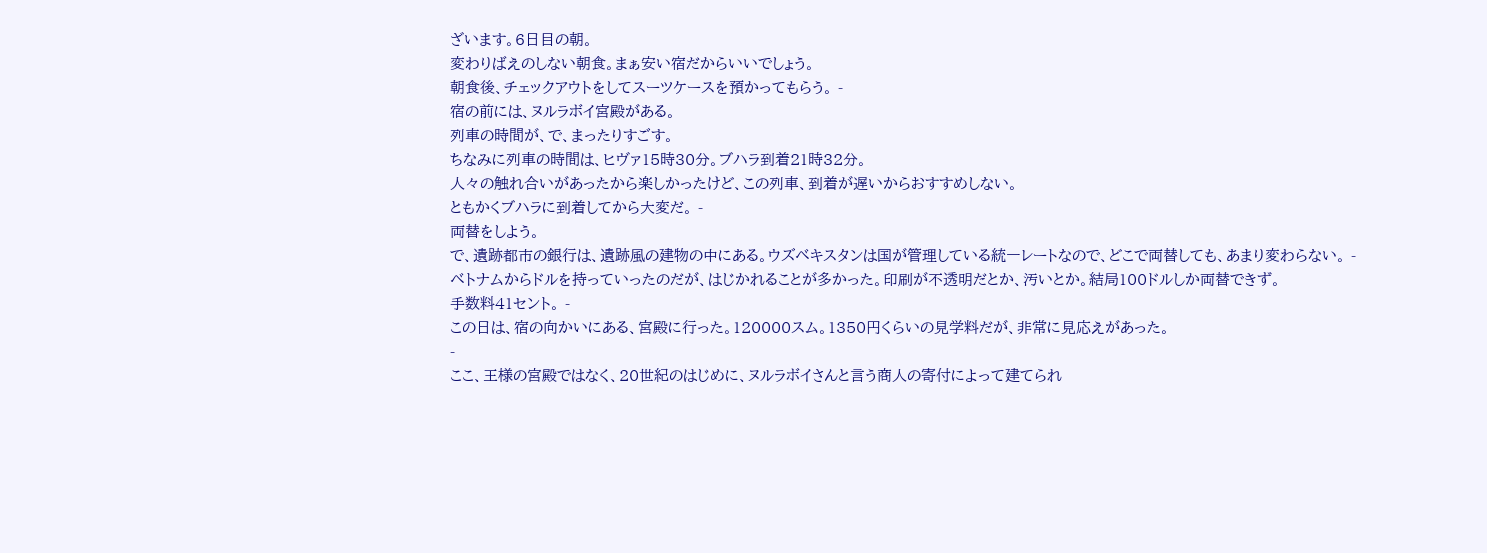ざいます。6日目の朝。
変わりばえのしない朝食。まぁ安い宿だからいいでしょう。
朝食後、チェックアウトをしてスーツケースを預かってもらう。 -
宿の前には、ヌルラボイ宮殿がある。
列車の時間が、で、まったりすごす。
ちなみに列車の時間は、ヒヴァ15時30分。ブハラ到着21時32分。
人々の触れ合いがあったから楽しかったけど、この列車、到着が遅いからおすすめしない。
ともかくブハラに到着してから大変だ。 -
両替をしよう。
で、遺跡都市の銀行は、遺跡風の建物の中にある。ウズベキスタンは国が管理している統一レートなので、どこで両替しても、あまり変わらない。 -
ベトナムからドルを持っていったのだが、はじかれることが多かった。印刷が不透明だとか、汚いとか。結局100ドルしか両替できず。
手数料41セント。 -
この日は、宿の向かいにある、宮殿に行った。120000スム。1350円くらいの見学料だが、非常に見応えがあった。
-
ここ、王様の宮殿ではなく、20世紀のはじめに、ヌルラボイさんと言う商人の寄付によって建てられ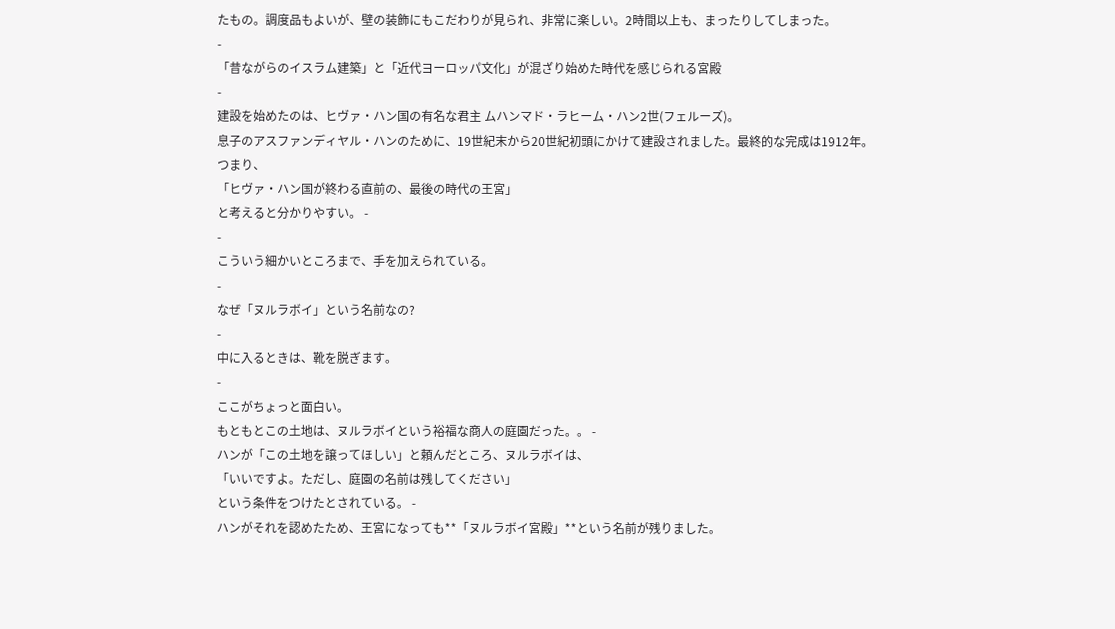たもの。調度品もよいが、壁の装飾にもこだわりが見られ、非常に楽しい。2時間以上も、まったりしてしまった。
-
「昔ながらのイスラム建築」と「近代ヨーロッパ文化」が混ざり始めた時代を感じられる宮殿
-
建設を始めたのは、ヒヴァ・ハン国の有名な君主 ムハンマド・ラヒーム・ハン2世(フェルーズ)。
息子のアスファンディヤル・ハンのために、19世紀末から20世紀初頭にかけて建設されました。最終的な完成は1912年。
つまり、
「ヒヴァ・ハン国が終わる直前の、最後の時代の王宮」
と考えると分かりやすい。 -
-
こういう細かいところまで、手を加えられている。
-
なぜ「ヌルラボイ」という名前なの?
-
中に入るときは、靴を脱ぎます。
-
ここがちょっと面白い。
もともとこの土地は、ヌルラボイという裕福な商人の庭園だった。。 -
ハンが「この土地を譲ってほしい」と頼んだところ、ヌルラボイは、
「いいですよ。ただし、庭園の名前は残してください」
という条件をつけたとされている。 -
ハンがそれを認めたため、王宮になっても**「ヌルラボイ宮殿」**という名前が残りました。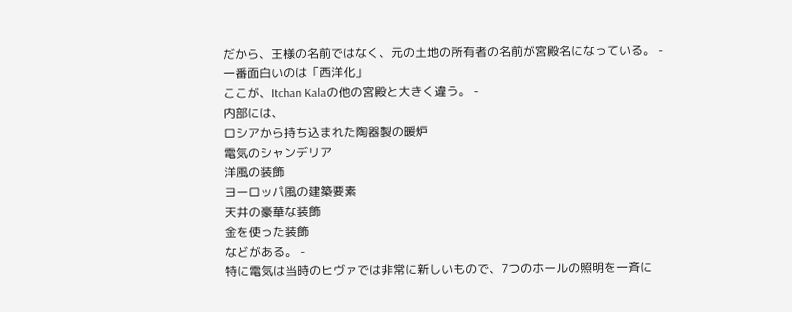だから、王様の名前ではなく、元の土地の所有者の名前が宮殿名になっている。 -
一番面白いのは「西洋化」
ここが、Itchan Kalaの他の宮殿と大きく違う。 -
内部には、
ロシアから持ち込まれた陶器製の暖炉
電気のシャンデリア
洋風の装飾
ヨーロッパ風の建築要素
天井の豪華な装飾
金を使った装飾
などがある。 -
特に電気は当時のヒヴァでは非常に新しいもので、7つのホールの照明を一斉に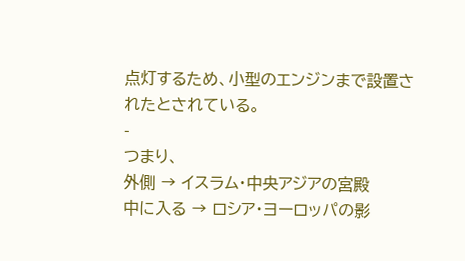点灯するため、小型のエンジンまで設置されたとされている。
-
つまり、
外側 → イスラム・中央アジアの宮殿
中に入る → ロシア・ヨーロッパの影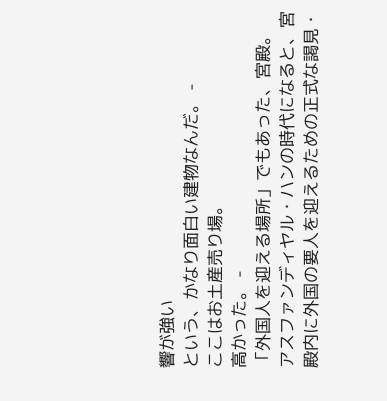響が強い
という、かなり面白い建物なんだ。 -
ここはお土産売り場。
高かった。 -
「外国人を迎える場所」でもあった、宮殿。
アスファンディヤル・ハンの時代になると、宮殿内に外国の要人を迎えるための正式な謁見・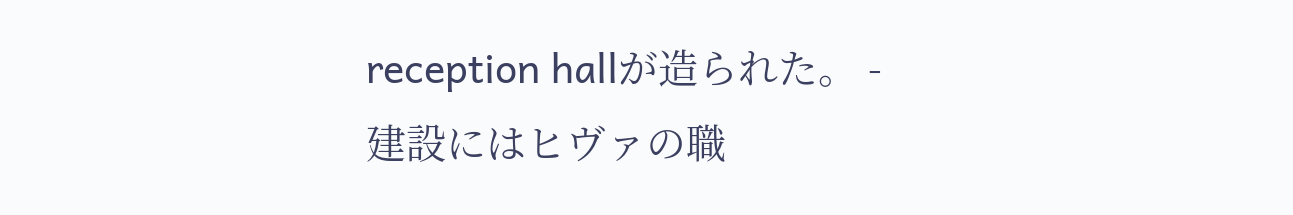reception hallが造られた。 -
建設にはヒヴァの職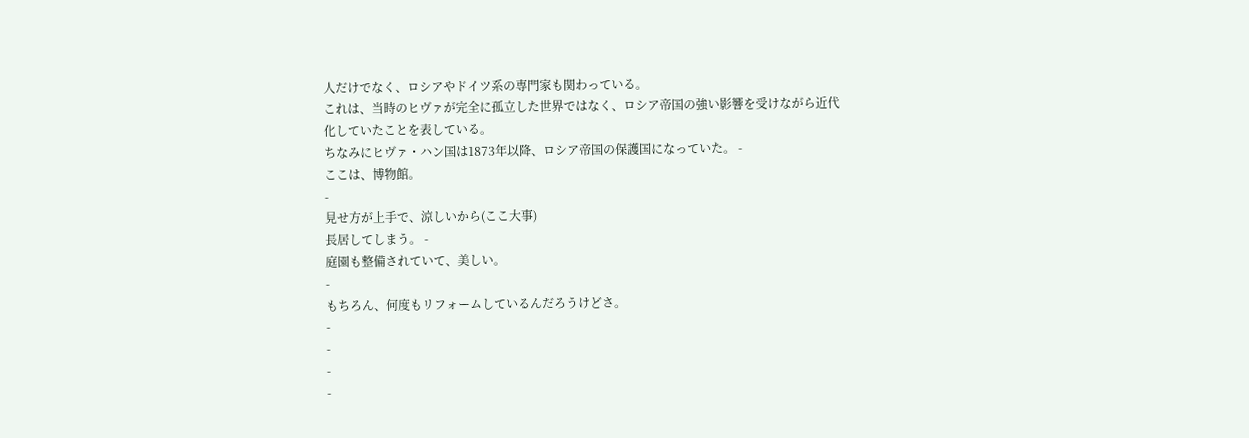人だけでなく、ロシアやドイツ系の専門家も関わっている。
これは、当時のヒヴァが完全に孤立した世界ではなく、ロシア帝国の強い影響を受けながら近代化していたことを表している。
ちなみにヒヴァ・ハン国は1873年以降、ロシア帝国の保護国になっていた。 -
ここは、博物館。
-
見せ方が上手で、涼しいから(ここ大事)
長居してしまう。 -
庭園も整備されていて、美しい。
-
もちろん、何度もリフォームしているんだろうけどさ。
-
-
-
-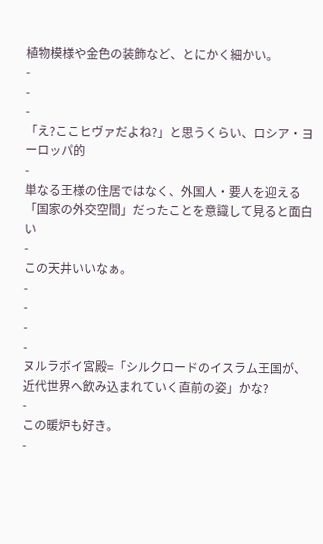植物模様や金色の装飾など、とにかく細かい。
-
-
-
「え?ここヒヴァだよね?」と思うくらい、ロシア・ヨーロッパ的
-
単なる王様の住居ではなく、外国人・要人を迎える「国家の外交空間」だったことを意識して見ると面白い
-
この天井いいなぁ。
-
-
-
-
ヌルラボイ宮殿=「シルクロードのイスラム王国が、近代世界へ飲み込まれていく直前の姿」かな?
-
この暖炉も好き。
-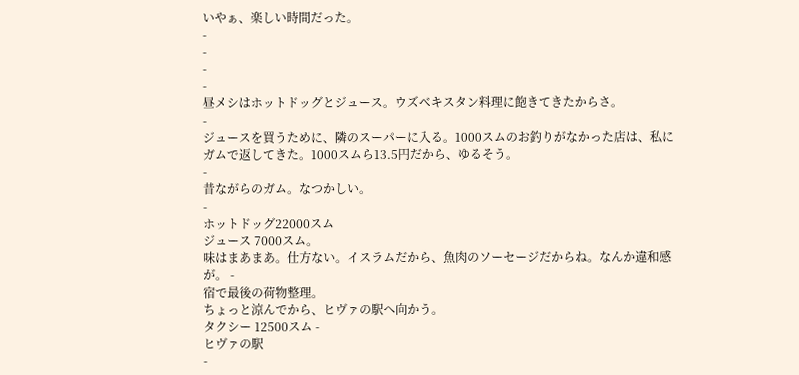いやぁ、楽しい時間だった。
-
-
-
-
昼メシはホットドッグとジュース。ウズベキスタン料理に飽きてきたからさ。
-
ジュースを買うために、隣のスーパーに入る。1000スムのお釣りがなかった店は、私にガムで返してきた。1000スムら13.5円だから、ゆるそう。
-
昔ながらのガム。なつかしい。
-
ホットドッグ22000スム
ジュース 7000スム。
味はまあまあ。仕方ない。イスラムだから、魚肉のソーセージだからね。なんか違和感が。 -
宿で最後の荷物整理。
ちょっと涼んでから、ヒヴァの駅へ向かう。
タクシー 12500スム -
ヒヴァの駅
-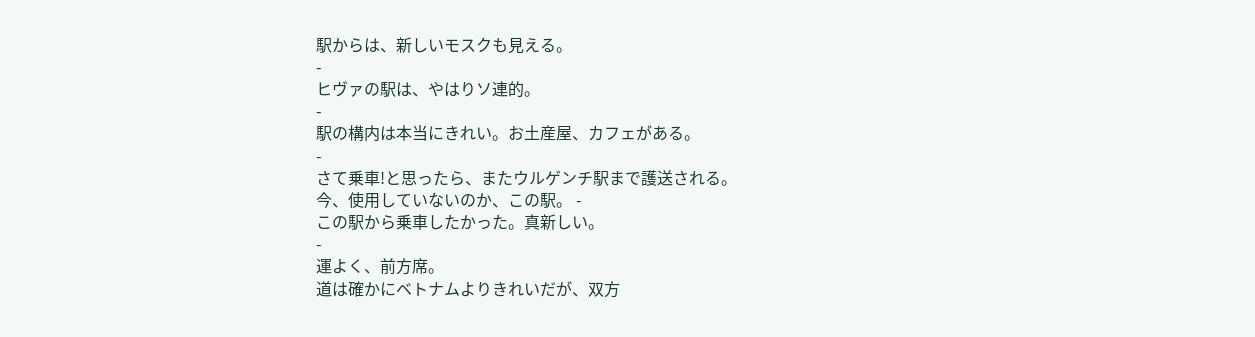駅からは、新しいモスクも見える。
-
ヒヴァの駅は、やはりソ連的。
-
駅の構内は本当にきれい。お土産屋、カフェがある。
-
さて乗車!と思ったら、またウルゲンチ駅まで護送される。
今、使用していないのか、この駅。 -
この駅から乗車したかった。真新しい。
-
運よく、前方席。
道は確かにベトナムよりきれいだが、双方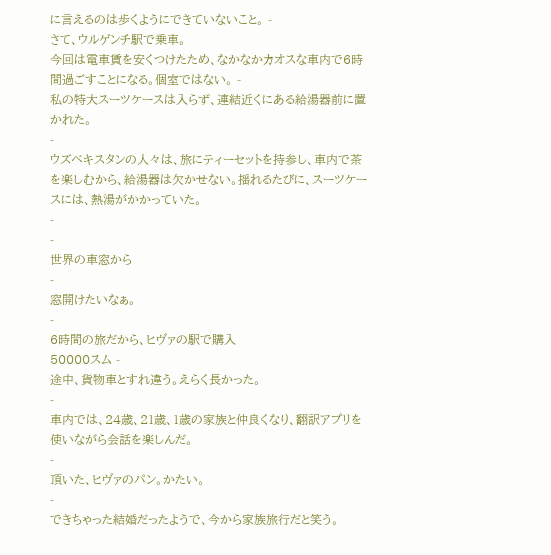に言えるのは歩くようにできていないこと。 -
さて、ウルゲンチ駅で乗車。
今回は電車賃を安くつけたため、なかなかカオスな車内で6時間過ごすことになる。個室ではない。 -
私の特大スーツケースは入らず、連結近くにある給湯器前に置かれた。
-
ウズベキスタンの人々は、旅にティーセットを持参し、車内で茶を楽しむから、給湯器は欠かせない。揺れるたびに、スーツケースには、熱湯がかかっていた。
-
-
世界の車窓から
-
窓開けたいなぁ。
-
6時間の旅だから、ヒヴァの駅で購入
50000スム -
途中、貨物車とすれ違う。えらく長かった。
-
車内では、24歳、21歳、1歳の家族と仲良くなり、翻訳アプリを使いながら会話を楽しんだ。
-
頂いた、ヒヴァのパン。かたい。
-
できちゃった結婚だったようで、今から家族旅行だと笑う。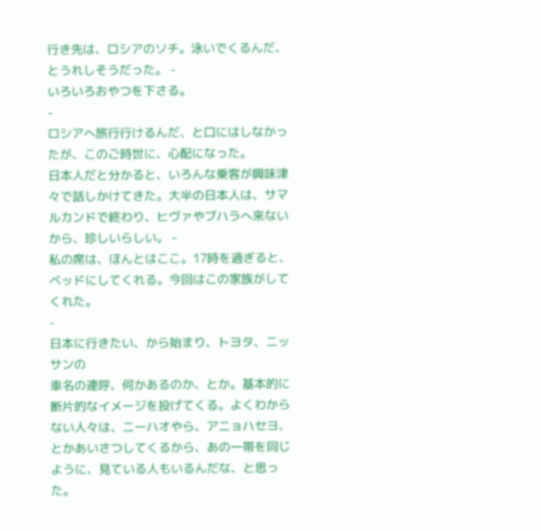行き先は、ロシアのソチ。泳いでくるんだ、とうれしそうだった。 -
いろいろおやつを下さる。
-
ロシアへ旅行行けるんだ、と口にはしなかったが、このご時世に、心配になった。
日本人だと分かると、いろんな乗客が興味津々で話しかけてきた。大半の日本人は、サマルカンドで終わり、ヒヴァやブハラへ来ないから、珍しいらしい。 -
私の席は、ほんとはここ。17時を過ぎると、ベッドにしてくれる。今回はこの家族がしてくれた。
-
日本に行きたい、から始まり、トヨタ、ニッサンの
車名の連呼、何かあるのか、とか。基本的に断片的なイメージを投げてくる。よくわからない人々は、ニーハオやら、アニョハセヨ、とかあいさつしてくるから、あの一帯を同じように、見ている人もいるんだな、と思った。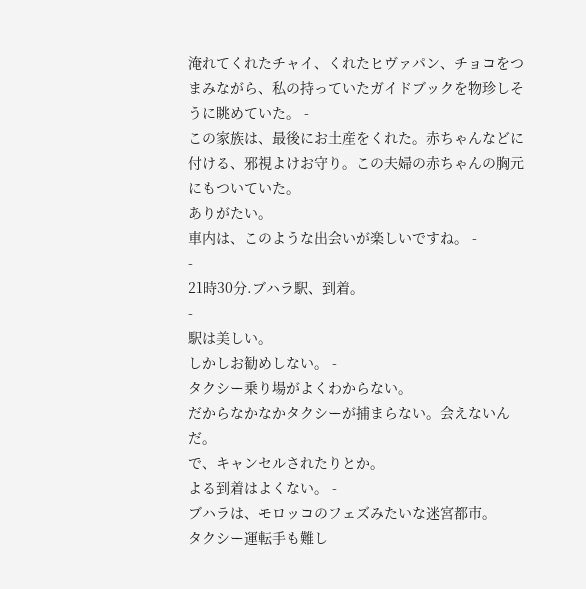淹れてくれたチャイ、くれたヒヴァパン、チョコをつまみながら、私の持っていたガイドブックを物珍しそうに眺めていた。 -
この家族は、最後にお土産をくれた。赤ちゃんなどに付ける、邪視よけお守り。この夫婦の赤ちゃんの胸元にもついていた。
ありがたい。
車内は、このような出会いが楽しいですね。 -
-
21時30分.ブハラ駅、到着。
-
駅は美しい。
しかしお勧めしない。 -
タクシー乗り場がよくわからない。
だからなかなかタクシーが捕まらない。会えないんだ。
で、キャンセルされたりとか。
よる到着はよくない。 -
ブハラは、モロッコのフェズみたいな迷宮都市。
タクシー運転手も難し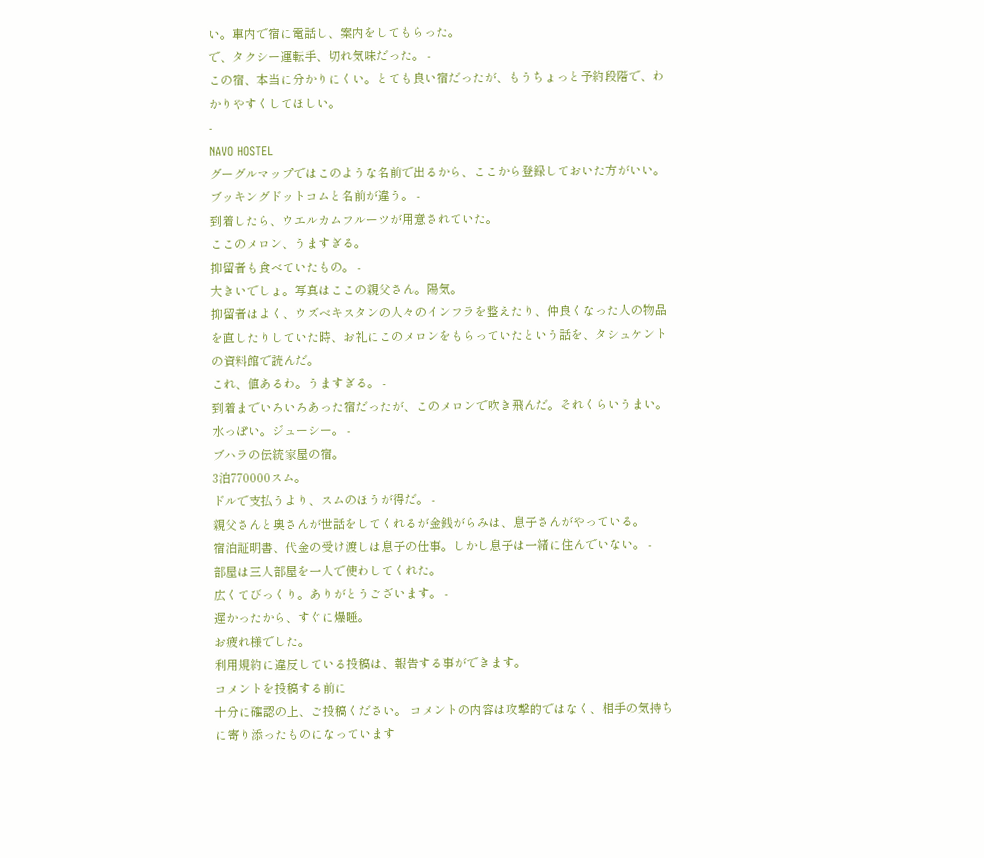い。車内で宿に電話し、案内をしてもらった。
で、タクシー運転手、切れ気味だった。 -
この宿、本当に分かりにくい。とても良い宿だったが、もうちょっと予約段階で、わかりやすくしてほしい。
-
NAVO HOSTEL
グーグルマップではこのような名前で出るから、ここから登録しておいた方がいい。
ブッキングドットコムと名前が違う。 -
到着したら、ウエルカムフルーツが用意されていた。
ここのメロン、うますぎる。
抑留者も食べていたもの。 -
大きいでしょ。写真はここの親父さん。陽気。
抑留者はよく、ウズベキスタンの人々のインフラを整えたり、仲良くなった人の物品を直したりしていた時、お礼にこのメロンをもらっていたという話を、タシュケントの資料館で読んだ。
これ、値あるわ。うますぎる。 -
到着までいろいろあった宿だったが、このメロンで吹き飛んだ。それくらいうまい。
水っぽい。ジューシー。 -
ブハラの伝統家屋の宿。
3泊770000スム。
ドルで支払うより、スムのほうが得だ。 -
親父さんと奥さんが世話をしてくれるが金銭がらみは、息子さんがやっている。
宿泊証明書、代金の受け渡しは息子の仕事。しかし息子は一緒に住んでいない。 -
部屋は三人部屋を一人で使わしてくれた。
広くてびっくり。ありがとうございます。 -
遅かったから、すぐに爆睡。
お疲れ様でした。
利用規約に違反している投稿は、報告する事ができます。
コメントを投稿する前に
十分に確認の上、ご投稿ください。 コメントの内容は攻撃的ではなく、相手の気持ちに寄り添ったものになっています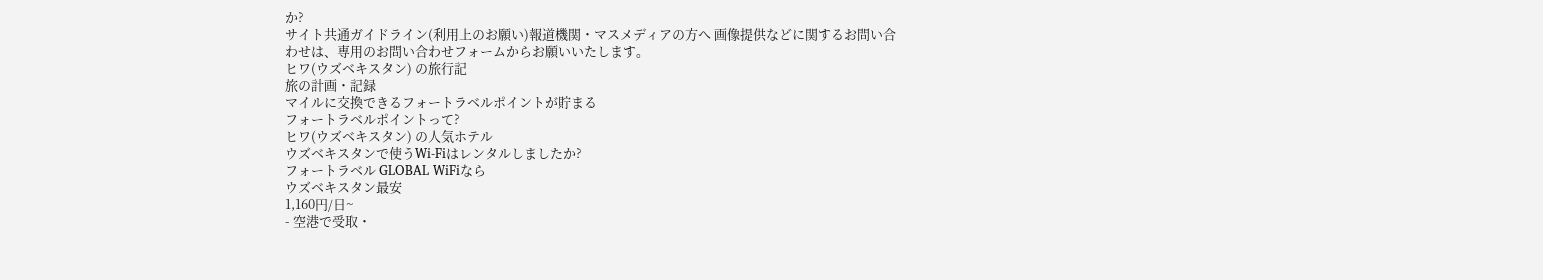か?
サイト共通ガイドライン(利用上のお願い)報道機関・マスメディアの方へ 画像提供などに関するお問い合わせは、専用のお問い合わせフォームからお願いいたします。
ヒワ(ウズベキスタン) の旅行記
旅の計画・記録
マイルに交換できるフォートラベルポイントが貯まる
フォートラベルポイントって?
ヒワ(ウズベキスタン) の人気ホテル
ウズベキスタンで使うWi-Fiはレンタルしましたか?
フォートラベル GLOBAL WiFiなら
ウズベキスタン最安
1,160円/日~
- 空港で受取・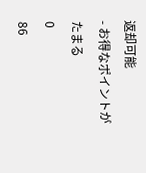返却可能
- お得なポイントがたまる
0
86